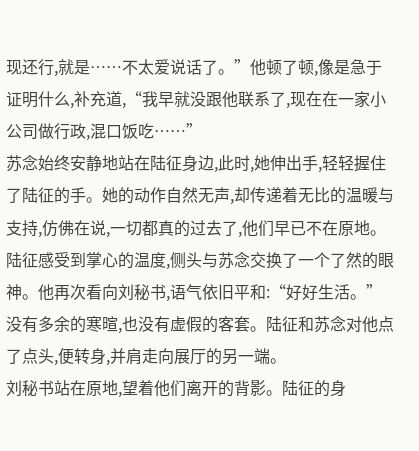现还行,就是……不太爱说话了。”他顿了顿,像是急于证明什么,补充道,“我早就没跟他联系了,现在在一家小公司做行政,混口饭吃……”
苏念始终安静地站在陆征身边,此时,她伸出手,轻轻握住了陆征的手。她的动作自然无声,却传递着无比的温暖与支持,仿佛在说,一切都真的过去了,他们早已不在原地。
陆征感受到掌心的温度,侧头与苏念交换了一个了然的眼神。他再次看向刘秘书,语气依旧平和:“好好生活。”
没有多余的寒暄,也没有虚假的客套。陆征和苏念对他点了点头,便转身,并肩走向展厅的另一端。
刘秘书站在原地,望着他们离开的背影。陆征的身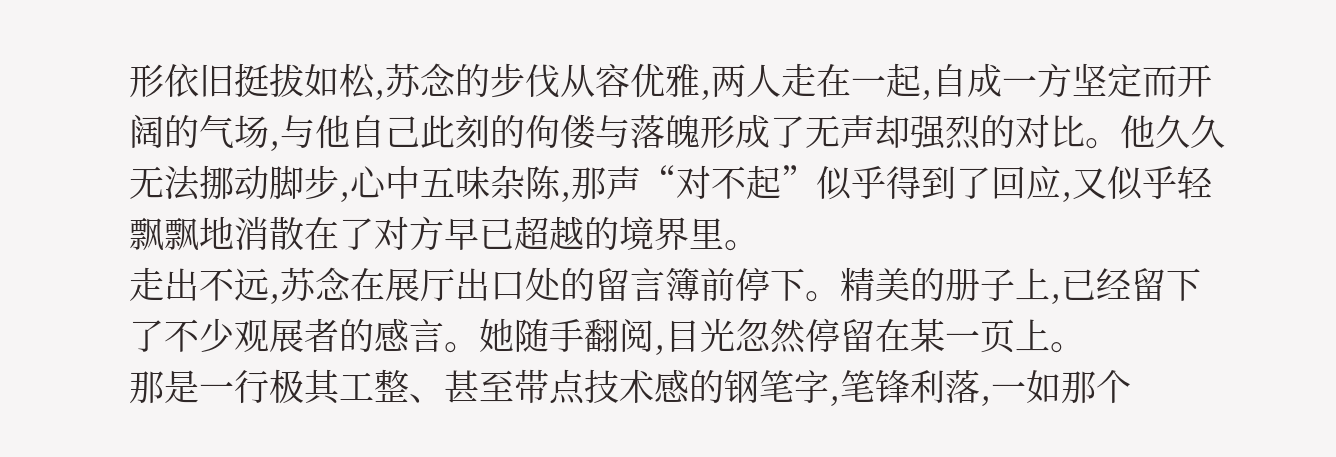形依旧挺拔如松,苏念的步伐从容优雅,两人走在一起,自成一方坚定而开阔的气场,与他自己此刻的佝偻与落魄形成了无声却强烈的对比。他久久无法挪动脚步,心中五味杂陈,那声“对不起”似乎得到了回应,又似乎轻飘飘地消散在了对方早已超越的境界里。
走出不远,苏念在展厅出口处的留言簿前停下。精美的册子上,已经留下了不少观展者的感言。她随手翻阅,目光忽然停留在某一页上。
那是一行极其工整、甚至带点技术感的钢笔字,笔锋利落,一如那个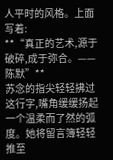人平时的风格。上面写着:
**“真正的艺术,源于破碎,成于弥合。——陈默”**
苏念的指尖轻轻拂过这行字,嘴角缓缓扬起一个温柔而了然的弧度。她将留言簿轻轻推至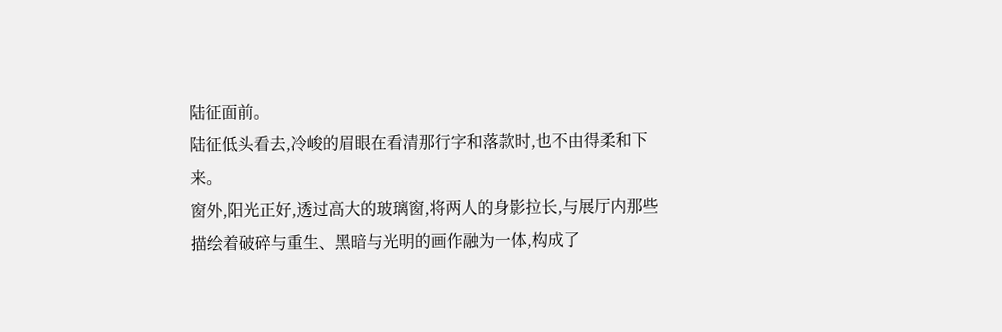陆征面前。
陆征低头看去,冷峻的眉眼在看清那行字和落款时,也不由得柔和下来。
窗外,阳光正好,透过高大的玻璃窗,将两人的身影拉长,与展厅内那些描绘着破碎与重生、黑暗与光明的画作融为一体,构成了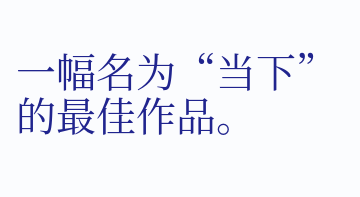一幅名为“当下”的最佳作品。